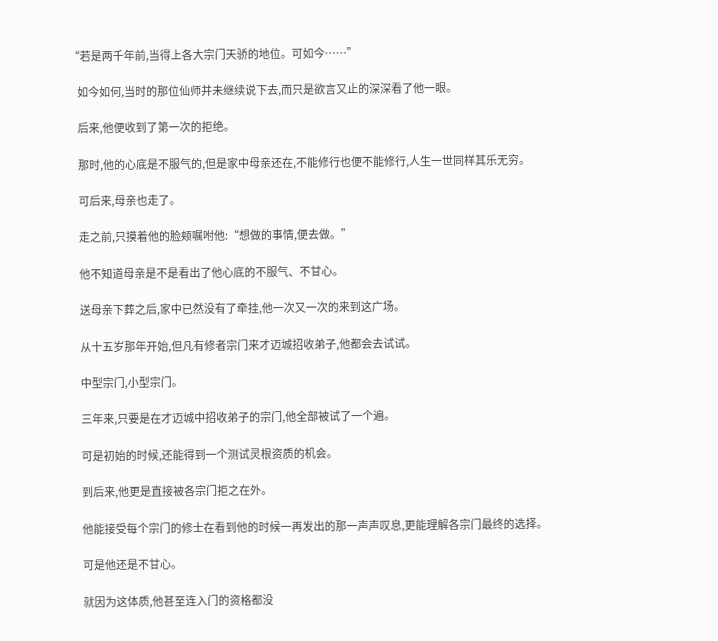“若是两千年前,当得上各大宗门天骄的地位。可如今……”

    如今如何,当时的那位仙师并未继续说下去,而只是欲言又止的深深看了他一眼。

    后来,他便收到了第一次的拒绝。

    那时,他的心底是不服气的,但是家中母亲还在,不能修行也便不能修行,人生一世同样其乐无穷。

    可后来,母亲也走了。

    走之前,只摸着他的脸颊嘱咐他:“想做的事情,便去做。”

    他不知道母亲是不是看出了他心底的不服气、不甘心。

    送母亲下葬之后,家中已然没有了牵挂,他一次又一次的来到这广场。

    从十五岁那年开始,但凡有修者宗门来才迈城招收弟子,他都会去试试。

    中型宗门,小型宗门。

    三年来,只要是在才迈城中招收弟子的宗门,他全部被试了一个遍。

    可是初始的时候,还能得到一个测试灵根资质的机会。

    到后来,他更是直接被各宗门拒之在外。

    他能接受每个宗门的修士在看到他的时候一再发出的那一声声叹息,更能理解各宗门最终的选择。

    可是他还是不甘心。

    就因为这体质,他甚至连入门的资格都没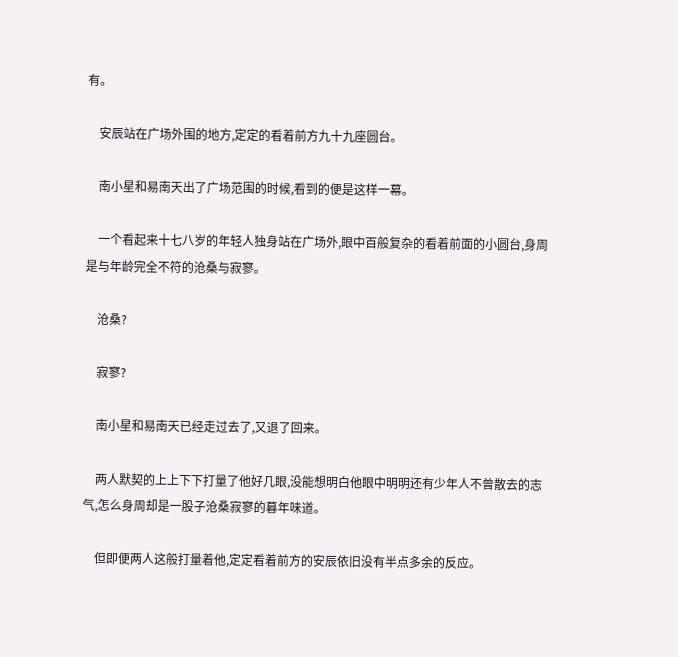有。

    安辰站在广场外围的地方,定定的看着前方九十九座圆台。

    南小星和易南天出了广场范围的时候,看到的便是这样一幕。

    一个看起来十七八岁的年轻人独身站在广场外,眼中百般复杂的看着前面的小圆台,身周是与年龄完全不符的沧桑与寂寥。

    沧桑?

    寂寥?

    南小星和易南天已经走过去了,又退了回来。

    两人默契的上上下下打量了他好几眼,没能想明白他眼中明明还有少年人不曾散去的志气,怎么身周却是一股子沧桑寂寥的暮年味道。

    但即便两人这般打量着他,定定看着前方的安辰依旧没有半点多余的反应。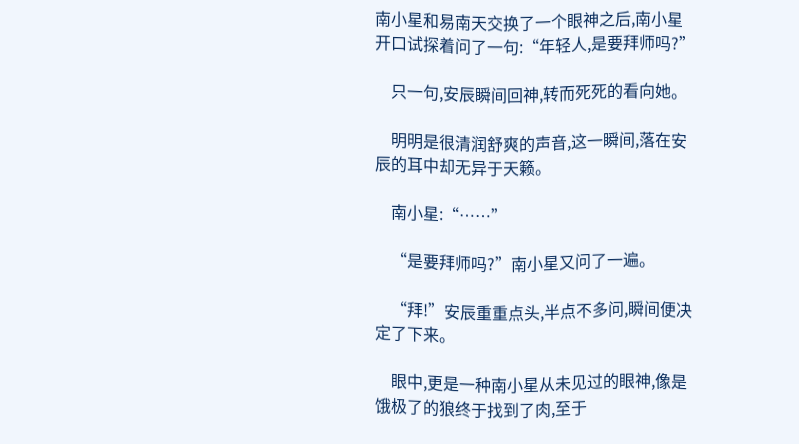南小星和易南天交换了一个眼神之后,南小星开口试探着问了一句:“年轻人,是要拜师吗?”

    只一句,安辰瞬间回神,转而死死的看向她。

    明明是很清润舒爽的声音,这一瞬间,落在安辰的耳中却无异于天籁。

    南小星:“……”

    “是要拜师吗?”南小星又问了一遍。

    “拜!”安辰重重点头,半点不多问,瞬间便决定了下来。

    眼中,更是一种南小星从未见过的眼神,像是饿极了的狼终于找到了肉,至于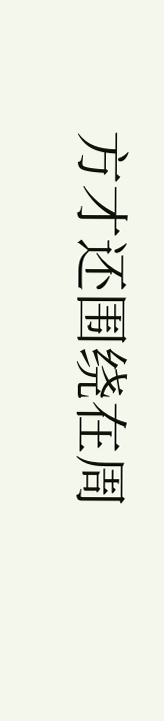方才还围绕在周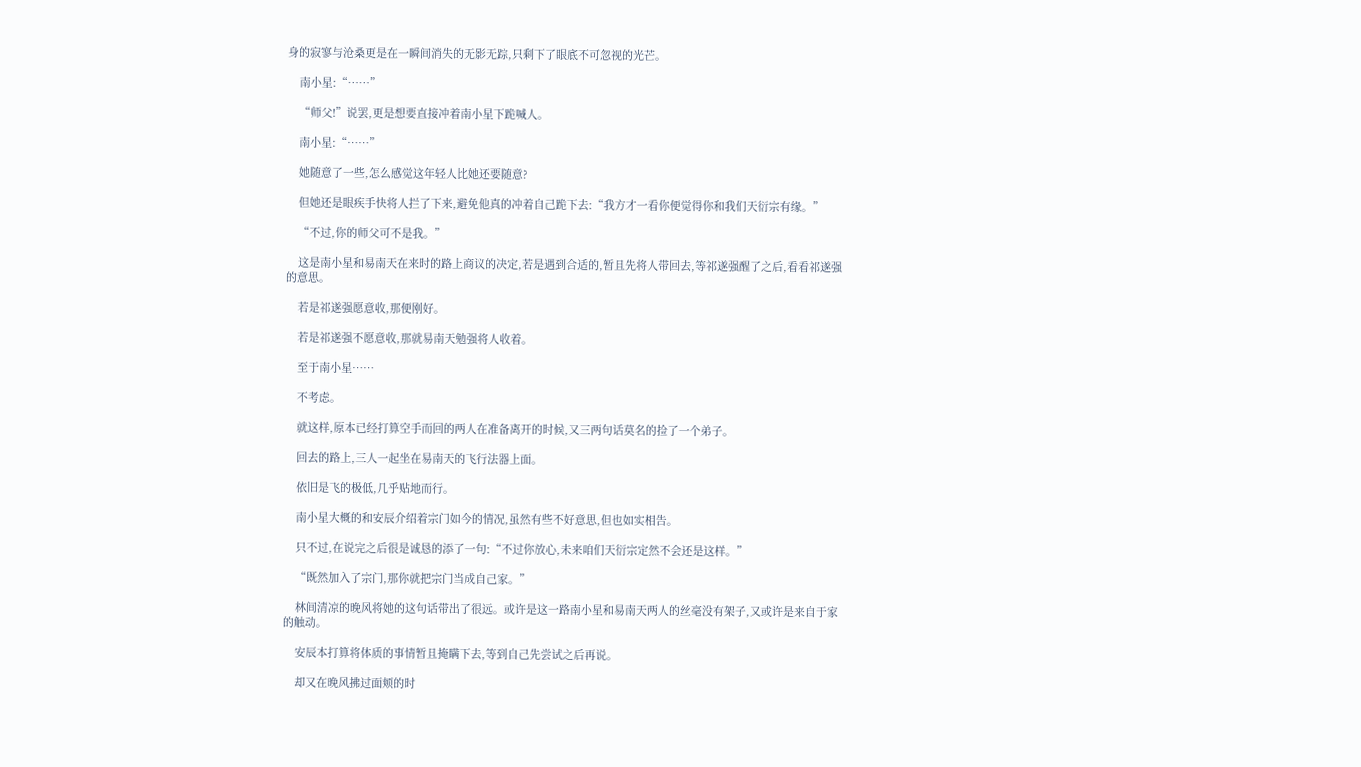身的寂寥与沧桑更是在一瞬间消失的无影无踪,只剩下了眼底不可忽视的光芒。

    南小星:“……”

    “师父!”说罢,更是想要直接冲着南小星下跪喊人。

    南小星:“……”

    她随意了一些,怎么感觉这年轻人比她还要随意?

    但她还是眼疾手快将人拦了下来,避免他真的冲着自己跪下去:“我方才一看你便觉得你和我们天衍宗有缘。”

    “不过,你的师父可不是我。”

    这是南小星和易南天在来时的路上商议的决定,若是遇到合适的,暂且先将人带回去,等祁遂强醒了之后,看看祁遂强的意思。

    若是祁遂强愿意收,那便刚好。

    若是祁遂强不愿意收,那就易南天勉强将人收着。

    至于南小星……

    不考虑。

    就这样,原本已经打算空手而回的两人在准备离开的时候,又三两句话莫名的捡了一个弟子。

    回去的路上,三人一起坐在易南天的飞行法器上面。

    依旧是飞的极低,几乎贴地而行。

    南小星大概的和安辰介绍着宗门如今的情况,虽然有些不好意思,但也如实相告。

    只不过,在说完之后很是诚恳的添了一句:“不过你放心,未来咱们天衍宗定然不会还是这样。”

    “既然加入了宗门,那你就把宗门当成自己家。”

    林间清凉的晚风将她的这句话带出了很远。或许是这一路南小星和易南天两人的丝毫没有架子,又或许是来自于家的触动。

    安辰本打算将体质的事情暂且掩瞒下去,等到自己先尝试之后再说。

    却又在晚风拂过面颊的时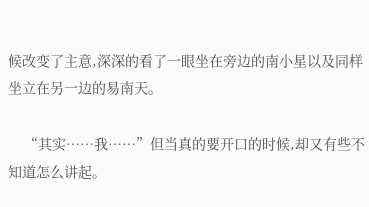候改变了主意,深深的看了一眼坐在旁边的南小星以及同样坐立在另一边的易南天。

    “其实……我……”但当真的要开口的时候,却又有些不知道怎么讲起。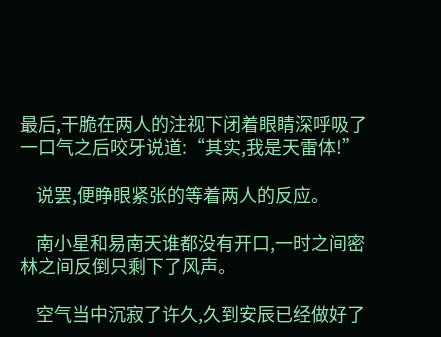最后,干脆在两人的注视下闭着眼睛深呼吸了一口气之后咬牙说道:“其实,我是天雷体!”

    说罢,便睁眼紧张的等着两人的反应。

    南小星和易南天谁都没有开口,一时之间密林之间反倒只剩下了风声。

    空气当中沉寂了许久,久到安辰已经做好了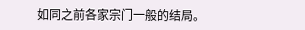如同之前各家宗门一般的结局。